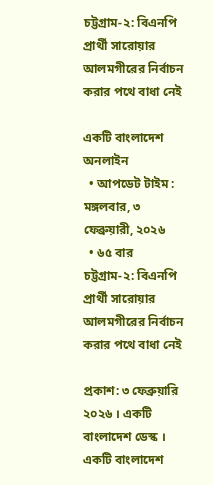চট্টগ্রাম-২: বিএনপি প্রার্থী সারোয়ার আলমগীরের নির্বাচন করার পথে বাধা নেই

একটি বাংলাদেশ অনলাইন
  • আপডেট টাইম : মঙ্গলবার, ৩ ফেব্রুয়ারী, ২০২৬
  • ৬৫ বার
চট্টগ্রাম-২: বিএনপি প্রার্থী সারোয়ার আলমগীরের নির্বাচন করার পথে বাধা নেই

প্রকাশ: ৩ ফেব্রুয়ারি  ২০২৬ । একটি বাংলাদেশ ডেস্ক । একটি বাংলাদেশ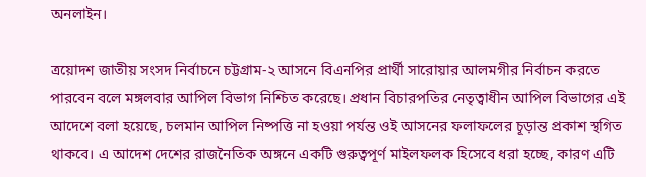অনলাইন।

ত্রয়োদশ জাতীয় সংসদ নির্বাচনে চট্টগ্রাম-২ আসনে বিএনপির প্রার্থী সারোয়ার আলমগীর নির্বাচন করতে পারবেন বলে মঙ্গলবার আপিল বিভাগ নিশ্চিত করেছে। প্রধান বিচারপতির নেতৃত্বাধীন আপিল বিভাগের এই আদেশে বলা হয়েছে, চলমান আপিল নিষ্পত্তি না হওয়া পর্যন্ত ওই আসনের ফলাফলের চূড়ান্ত প্রকাশ স্থগিত থাকবে। এ আদেশ দেশের রাজনৈতিক অঙ্গনে একটি গুরুত্বপূর্ণ মাইলফলক হিসেবে ধরা হচ্ছে, কারণ এটি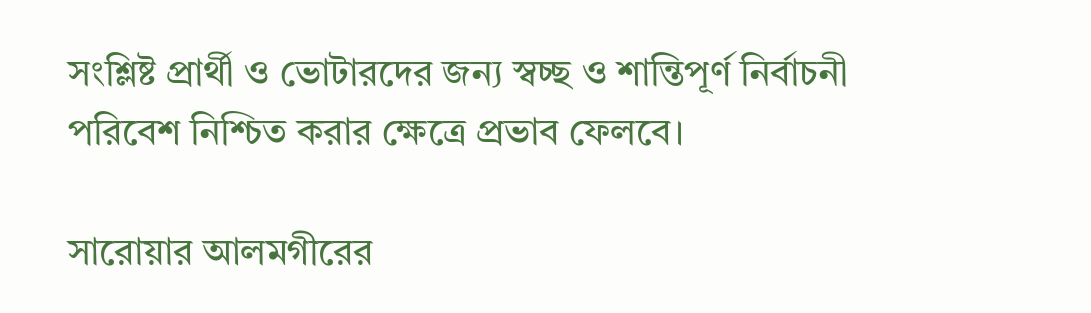সংশ্লিষ্ট প্রার্থী ও ভোটারদের জন্য স্বচ্ছ ও শান্তিপূর্ণ নির্বাচনী পরিবেশ নিশ্চিত করার ক্ষেত্রে প্রভাব ফেলবে।

সারোয়ার আলমগীরের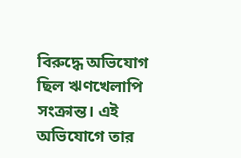বিরুদ্ধে অভিযোগ ছিল ঋণখেলাপি সংক্রান্ত। এই অভিযোগে তার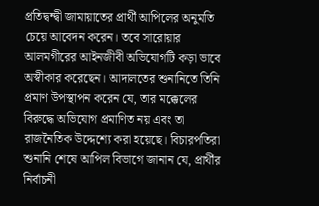প্রতিদ্বন্দ্বী জামায়াতের প্রার্থী আপিলের অনুমতি চেয়ে আবেদন করেন। তবে সারোয়ার আলমগীরের আইনজীবী অভিযোগটি কড়া ভাবে অস্বীকার করেছেন। আদালতের শুনানিতে তিনি প্রমাণ উপস্থাপন করেন যে, তার মক্কেলের বিরুদ্ধে অভিযোগ প্রমাণিত নয় এবং তা রাজনৈতিক উদ্দেশ্যে করা হয়েছে। বিচারপতিরা শুনানি শেষে আপিল বিভাগে জানান যে, প্রার্থীর নির্বাচনী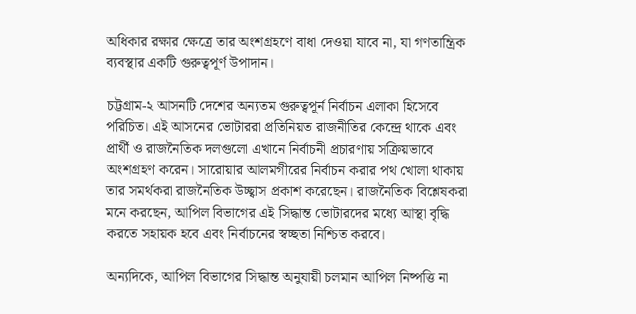অধিকার রক্ষার ক্ষেত্রে তার অংশগ্রহণে বাধা দেওয়া যাবে না, যা গণতান্ত্রিক ব্যবস্থার একটি গুরুত্বপূর্ণ উপাদান।

চট্টগ্রাম-২ আসনটি দেশের অন্যতম গুরুত্বপূর্ন নির্বাচন এলাকা হিসেবে পরিচিত। এই আসনের ভোটাররা প্রতিনিয়ত রাজনীতির কেন্দ্রে থাকে এবং প্রার্থী ও রাজনৈতিক দলগুলো এখানে নির্বাচনী প্রচারণায় সক্রিয়ভাবে অংশগ্রহণ করেন। সারোয়ার আলমগীরের নির্বাচন করার পথ খোলা থাকায় তার সমর্থকরা রাজনৈতিক উচ্ছ্বাস প্রকাশ করেছেন। রাজনৈতিক বিশ্লেষকরা মনে করছেন, আপিল বিভাগের এই সিদ্ধান্ত ভোটারদের মধ্যে আস্থা বৃদ্ধি করতে সহায়ক হবে এবং নির্বাচনের স্বচ্ছতা নিশ্চিত করবে।

অন্যদিকে, আপিল বিভাগের সিদ্ধান্ত অনুযায়ী চলমান আপিল নিষ্পত্তি না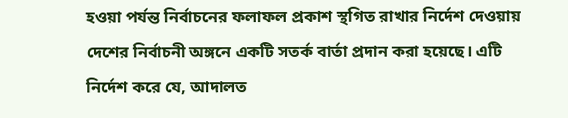হওয়া পর্যন্ত নির্বাচনের ফলাফল প্রকাশ স্থগিত রাখার নির্দেশ দেওয়ায় দেশের নির্বাচনী অঙ্গনে একটি সতর্ক বার্তা প্রদান করা হয়েছে। এটি নির্দেশ করে যে, আদালত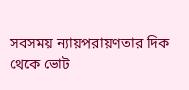সবসময় ন্যায়পরায়ণতার দিক থেকে ভোট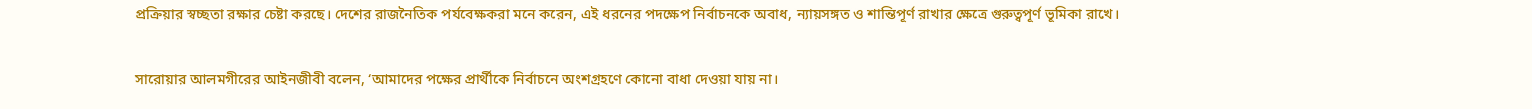প্রক্রিয়ার স্বচ্ছতা রক্ষার চেষ্টা করছে। দেশের রাজনৈতিক পর্যবেক্ষকরা মনে করেন, এই ধরনের পদক্ষেপ নির্বাচনকে অবাধ, ন্যায়সঙ্গত ও শান্তিপূর্ণ রাখার ক্ষেত্রে গুরুত্বপূর্ণ ভূমিকা রাখে।

সারোয়ার আলমগীরের আইনজীবী বলেন, ‘আমাদের পক্ষের প্রার্থীকে নির্বাচনে অংশগ্রহণে কোনো বাধা দেওয়া যায় না।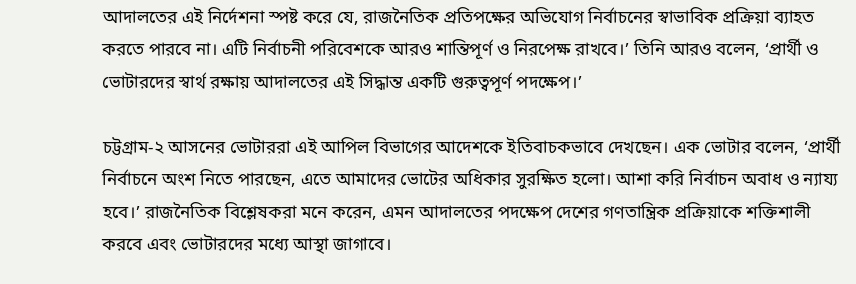আদালতের এই নির্দেশনা স্পষ্ট করে যে, রাজনৈতিক প্রতিপক্ষের অভিযোগ নির্বাচনের স্বাভাবিক প্রক্রিয়া ব্যাহত করতে পারবে না। এটি নির্বাচনী পরিবেশকে আরও শান্তিপূর্ণ ও নিরপেক্ষ রাখবে।’ তিনি আরও বলেন, ‘প্রার্থী ও ভোটারদের স্বার্থ রক্ষায় আদালতের এই সিদ্ধান্ত একটি গুরুত্বপূর্ণ পদক্ষেপ।’

চট্টগ্রাম-২ আসনের ভোটাররা এই আপিল বিভাগের আদেশকে ইতিবাচকভাবে দেখছেন। এক ভোটার বলেন, ‘প্রার্থী নির্বাচনে অংশ নিতে পারছেন, এতে আমাদের ভোটের অধিকার সুরক্ষিত হলো। আশা করি নির্বাচন অবাধ ও ন্যায্য হবে।’ রাজনৈতিক বিশ্লেষকরা মনে করেন, এমন আদালতের পদক্ষেপ দেশের গণতান্ত্রিক প্রক্রিয়াকে শক্তিশালী করবে এবং ভোটারদের মধ্যে আস্থা জাগাবে।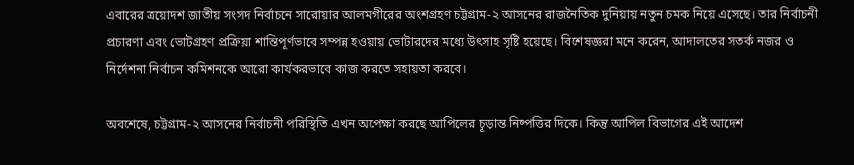এবারের ত্রয়োদশ জাতীয় সংসদ নির্বাচনে সারোয়ার আলমগীরের অংশগ্রহণ চট্টগ্রাম-২ আসনের রাজনৈতিক দুনিয়ায় নতুন চমক নিয়ে এসেছে। তার নির্বাচনী প্রচারণা এবং ভোটগ্রহণ প্রক্রিয়া শান্তিপূর্ণভাবে সম্পন্ন হওয়ায় ভোটারদের মধ্যে উৎসাহ সৃষ্টি হয়েছে। বিশেষজ্ঞরা মনে করেন, আদালতের সতর্ক নজর ও নির্দেশনা নির্বাচন কমিশনকে আরো কার্যকরভাবে কাজ করতে সহায়তা করবে।

অবশেষে, চট্টগ্রাম-২ আসনের নির্বাচনী পরিস্থিতি এখন অপেক্ষা করছে আপিলের চূড়ান্ত নিষ্পত্তির দিকে। কিন্তু আপিল বিভাগের এই আদেশ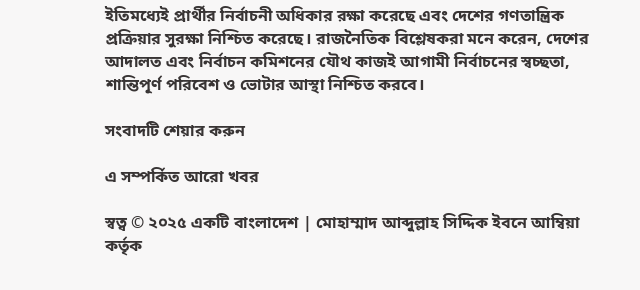ইতিমধ্যেই প্রার্থীর নির্বাচনী অধিকার রক্ষা করেছে এবং দেশের গণতান্ত্রিক প্রক্রিয়ার সুরক্ষা নিশ্চিত করেছে। রাজনৈতিক বিশ্লেষকরা মনে করেন, দেশের আদালত এবং নির্বাচন কমিশনের যৌথ কাজই আগামী নির্বাচনের স্বচ্ছতা, শান্তিপূর্ণ পরিবেশ ও ভোটার আস্থা নিশ্চিত করবে।

সংবাদটি শেয়ার করুন

এ সম্পর্কিত আরো খবর

স্বত্ব © ২০২৫ একটি বাংলাদেশ | মোহাম্মাদ আব্দুল্লাহ সিদ্দিক ইবনে আম্বিয়া কর্তৃক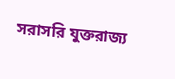সরাসরি যুক্তরাজ্য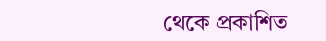থেকে প্রকাশিত